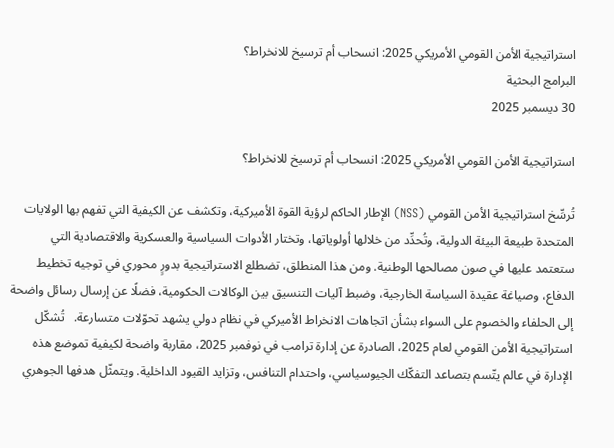استراتيجية الأمن القومي الأمريكي 2025: انسحاب أم ترسيخ للانخراط؟
البرامج البحثية
30 ديسمبر 2025

استراتيجية الأمن القومي الأمريكي 2025: انسحاب أم ترسيخ للانخراط؟

تُرسِّخ استراتيجية الأمن القومي (NSS) الإطار الحاكم لرؤية القوة الأميركية، وتكشف عن الكيفية التي تفهم بها الولايات المتحدة طبيعة البيئة الدولية، وتُحدِّد من خلالها أولوياتها، وتختار الأدوات السياسية والعسكرية والاقتصادية التي ستعتمد عليها في صون مصالحها الوطنية. ومن هذا المنطلق، تضطلع الاستراتيجية بدورٍ محوري في توجيه تخطيط الدفاع، وصياغة عقيدة السياسة الخارجية، وضبط آليات التنسيق بين الوكالات الحكومية، فضلًا عن إرسال رسائل واضحة إلى الحلفاء والخصوم على السواء بشأن اتجاهات الانخراط الأميركي في نظام دولي يشهد تحوّلات متسارعة.   تُشكّل استراتيجية الأمن القومي لعام 2025، الصادرة عن إدارة ترامب في نوفمبر 2025، مقاربة واضحة لكيفية تموضع هذه الإدارة في عالم يتّسم بتصاعد التفكّك الجيوسياسي، واحتدام التنافس، وتزايد القيود الداخلية. ويتمثّل هدفها الجوهري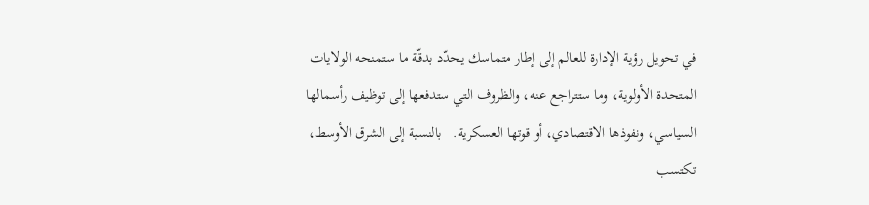في تحويل رؤية الإدارة للعالم إلى إطار متماسك يحدّد بدقّة ما ستمنحه الولايات المتحدة الأولوية، وما ستتراجع عنه، والظروف التي ستدفعها إلى توظيف رأسمالها السياسي، ونفوذها الاقتصادي، أو قوتها العسكرية.   بالنسبة إلى الشرق الأوسط، تكتسب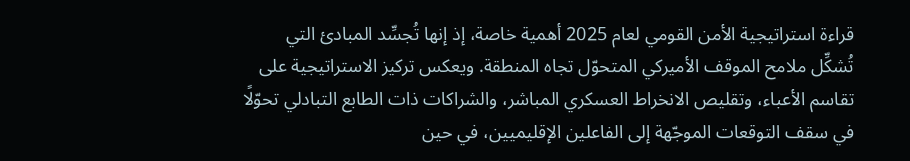قراءة استراتيجية الأمن القومي لعام 2025 أهمية خاصة، إذ إنها تُجسِّد المبادئ التي تُشكِّل ملامح الموقف الأميركي المتحوّل تجاه المنطقة. ويعكس تركيز الاستراتيجية على تقاسم الأعباء، وتقليص الانخراط العسكري المباشر، والشراكات ذات الطابع التبادلي تحوّلًا في سقف التوقعات الموجّهة إلى الفاعلين الإقليميين، في حين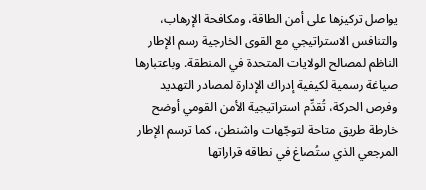يواصل تركيزها على أمن الطاقة، ومكافحة الإرهاب، والتنافس الاستراتيجي مع القوى الخارجية رسم الإطار الناظم لمصالح الولايات المتحدة في المنطقة. وباعتبارها صياغة رسمية لكيفية إدراك الإدارة لمصادر التهديد وفرص الحركة، تُقدِّم استراتيجية الأمن القومي أوضح خارطة طريق متاحة لتوجّهات واشنطن، كما ترسم الإطار المرجعي الذي ستُصاغ في نطاقه قراراتها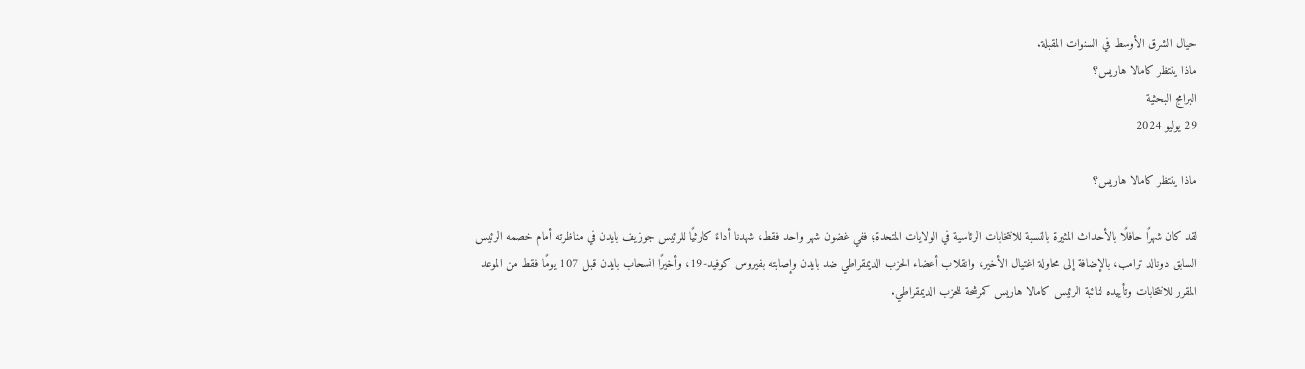حيال الشرق الأوسط في السنوات المقبلة.
ماذا ينتظر كامالا هاريس؟
البرامج البحثية
29 يوليو 2024

ماذا ينتظر كامالا هاريس؟

لقد كان شهرًا حافلًا بالأحداث المثيرة بالنسبة للانتخابات الرئاسية في الولايات المتحدة؛ ففي غضون شهر واحد فقط، شهدنا أداءً كارثيًا للرئيس جوزيف بايدن في مناظرته أمام خصمه الرئيس السابق دونالد ترامب، بالإضافة إلى محاولة اغتيال الأخير، وانقلاب أعضاء الحزب الديمقراطي ضد بايدن وإصابته بفيروس كوفيد-19، وأخيرًا انسحاب بايدن قبل 107 يومًا فقط من الموعد المقرر للانتخابات وتأييده لنائبة الرئيس كامالا هاريس كمرشحة للحزب الديمقراطي.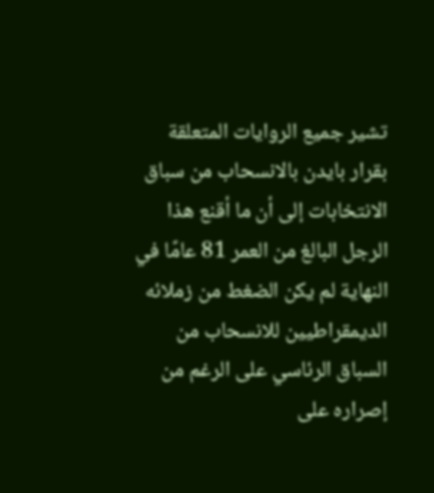تشير جميع الروايات المتعلقة بقرار بايدن بالانسحاب من سباق الانتخابات إلى أن ما أقنع هذا الرجل البالغ من العمر 81 عامًا في النهاية لم يكن الضغط من زملائه الديمقراطيين للانسحاب من السباق الرئاسي على الرغم من إصراره على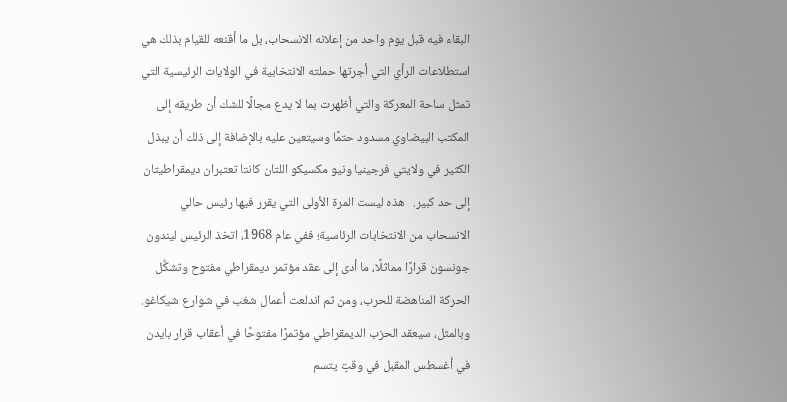البقاء فيه قبل يوم واحد من إعلانه الانسحاب، بل ما أقنعه للقيام بذلك هي استطلاعات الرأي التي أجرتها حملته الانتخابية في الولايات الرئيسية التي تمثل ساحة المعركة والتي أظهرت بما لا يدع مجالًا للشك أن طريقه إلى المكتب البيضاوي مسدود حتمًا وسيتعين عليه بالإضافة إلى ذلك أن يبذل الكثير في ولايتي فرجينيا ونيو مكسيكو اللتان كانتا تعتبران ديمقراطيتان إلى حد كبير.   هذه ليست المرة الأولى التي يقرر فيها رئيس حالي الانسحاب من الانتخابات الرئاسية؛ ففي عام 1968، اتخذ الرئيس ليندون جونسون قرارًا مماثلًا، ما أدى إلى عقد مؤتمر ديمقراطي مفتوح وتشكُّل الحركة المناهضة للحرب، ومن ثم اندلعت أعمال شغب في شوارع شيكاغو. وبالمثل، سيعقد الحزب الديمقراطي مؤتمرًا مفتوحًا في أعقاب قرار بايدن في أغسطس المقبل في وقتٍ يتسم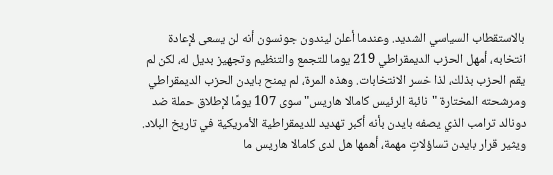بالاستقطاب السياسي الشديد. وعندما أعلن ليندون جونسون أنه لن يسعى لإعادة انتخابه، أمهل الحزب الديمقراطي 219 يوما للتجمع والتنظيم وتجهيز بديل له، لكن لم يقم الحزب بذلك، لذا خسر الانتخابات. وهذه المرة، لم يمنح بايدن الحزب الديمقراطي ومرشحته المختارة "نائبة الرئيس كامالا هاريس" سوى 107 يومًا لإطلاق حملة ضد دونالد ترامب الذي يصفه بايدن بأنه أكبر تهديد للديمقراطية الأمريكية في تاريخ البلاد.   ويثير قرار بايدن تساؤلاتٍ مهمة، أهمها هل لدى كامالا هاريس ما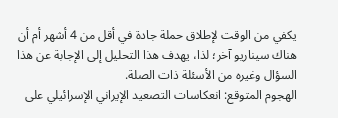يكفي من الوقت لإطلاق حملة جادة في أقل من 4 أشهر أم أن هناك سيناريو آخر؛ لذا، يهدف هذا التحليل إلى الإجابة عن هذا السؤال وغيره من الأسئلة ذات الصلة.
الهجوم المتوقع: انعكاسات التصعيد الإيراني الإسرائيلي على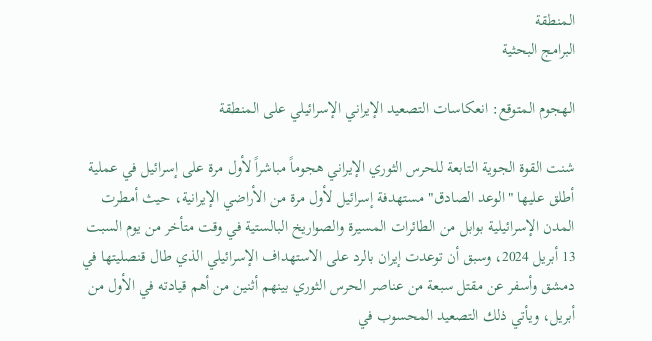المنطقة
البرامج البحثية

الهجوم المتوقع: انعكاسات التصعيد الإيراني الإسرائيلي على المنطقة

شنت القوة الجوية التابعة للحرس الثوري الإيراني هجوماً مباشراً لأول مرة على إسرائيل في عملية أطلق عليها "الوعد الصادق" مستهدفة إسرائيل لأول مرة من الأراضي الإيرانية، حيث أمطرت المدن الإسرائيلية بوابل من الطائرات المسيرة والصواريخ البالستية في وقت متأخر من يوم السبت 13 أبريل 2024، وسبق أن توعدت إيران بالرد على الاستهداف الإسرائيلي الذي طال قنصليتها في دمشق وأسفر عن مقتل سبعة من عناصر الحرس الثوري بينهم أثنين من أهم قيادته في الأول من أبريل، ويأتي ذلك التصعيد المحسوب في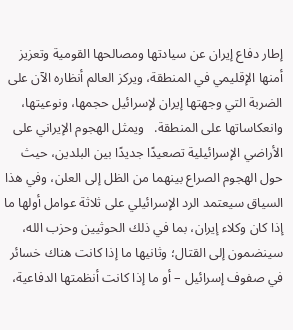إطار دفاع إيران عن سيادتها ومصالحها القومية وتعزيز أمنها الإقليمي في المنطقة، ويركز العالم أنظاره الآن على الضربة التي وجهتها إيران لإسرائيل حجمها، ونوعيتها، وانعكاساتها على المنطقة.   ويمثل الهجوم الإيراني على الأراضي الإسرائيلية تصعيدًا جديدًا بين البلدين، حيث حول الهجوم الصراع بينهما من الظل إلى العلن، وفي هذا السياق سيعتمد الرد الإسرائيلي على ثلاثة عوامل أولها ما إذا كان وكلاء إيران، بما في ذلك الحوثيين وحزب الله، سينضمون إلى القتال؛ وثانيها ما إذا كانت هناك خسائر في صفوف إسرائيل – أو ما إذا كانت أنظمتها الدفاعية،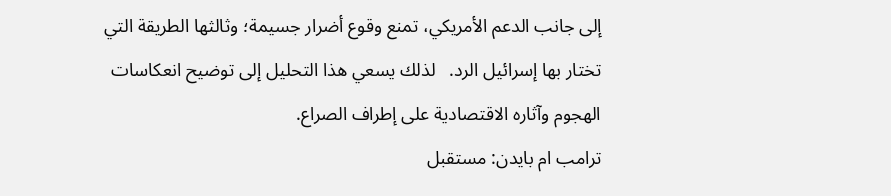إلى جانب الدعم الأمريكي، تمنع وقوع أضرار جسيمة؛ وثالثها الطريقة التي تختار بها إسرائيل الرد.   لذلك يسعي هذا التحليل إلى توضيح انعكاسات الهجوم وآثاره الاقتصادية على إطراف الصراع.
ترامب ام بايدن: مستقبل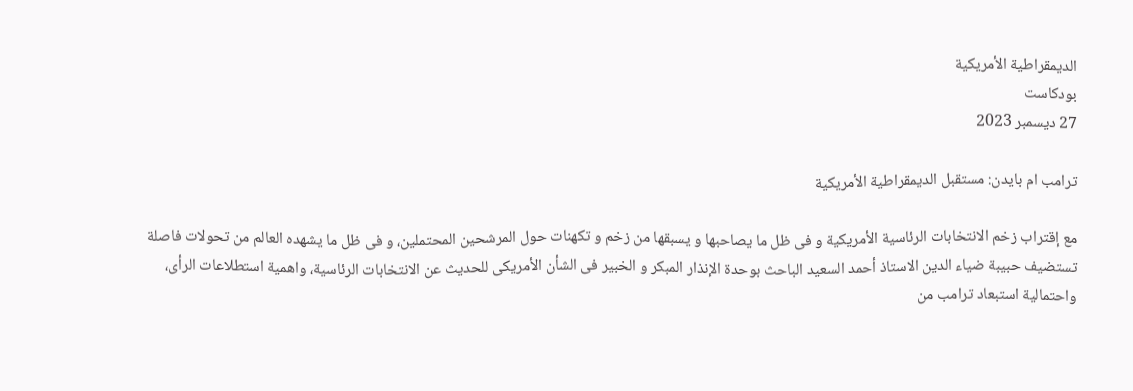الديمقراطية الأمريكية
بودكاست
27 ديسمبر 2023

ترامب ام بايدن: مستقبل الديمقراطية الأمريكية

مع إقتراب زخم الانتخابات الرئاسية الأمريكية و فى ظل ما يصاحبها و يسبقها من زخم و تكهنات حول المرشحين المحتملين، و فى ظل ما يشهده العالم من تحولات فاصلة تستضيف حبيبة ضياء الدين الاستاذ أحمد السعيد الباحث بوحدة الإنذار المبكر و الخبير فى الشأن الأمريكى للحديث عن الانتخابات الرئاسية، واهمية استطلاعات الرأى، واحتمالية استبعاد ترامب من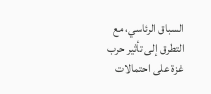السباق الرئاسي، مع التطرق إلى تأثير حرب غزة على احتمالات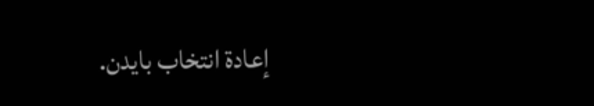إعادة انتخاب بايدن.